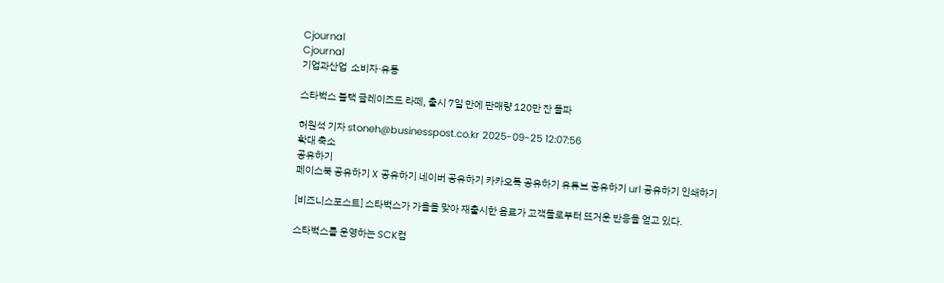Cjournal
Cjournal
기업과산업  소비자·유통

스타벅스 블랙 글레이즈드 라떼, 출시 7일 만에 판매량 120만 잔 돌파

허원석 기자 stoneh@businesspost.co.kr 2025-09-25 12:07:56
확대 축소
공유하기
페이스북 공유하기 X 공유하기 네이버 공유하기 카카오톡 공유하기 유튜브 공유하기 url 공유하기 인쇄하기

[비즈니스포스트] 스타벅스가 가을을 맞아 재출시한 음료가 고객들로부터 뜨거운 반응을 얻고 있다.

스타벅스를 운영하는 SCK컴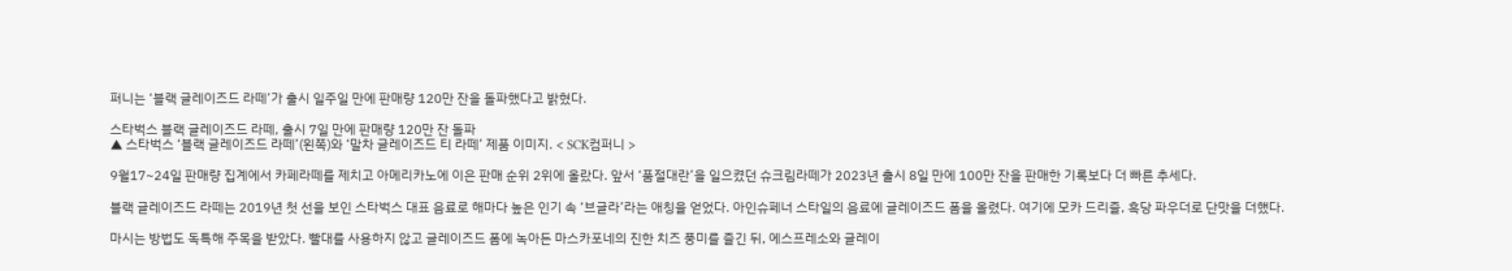퍼니는 ‘블랙 글레이즈드 라떼’가 출시 일주일 만에 판매량 120만 잔을 돌파했다고 밝혔다.

스타벅스 블랙 글레이즈드 라떼, 출시 7일 만에 판매량 120만 잔 돌파
▲ 스타벅스 ‘블랙 글레이즈드 라떼’(왼쪽)와 ‘말차 글레이즈드 티 라떼’ 제품 이미지. < SCK컴퍼니 >

9월17~24일 판매량 집계에서 카페라떼를 제치고 아메리카노에 이은 판매 순위 2위에 올랐다. 앞서 ‘품절대란’을 일으켰던 슈크림라떼가 2023년 출시 8일 만에 100만 잔을 판매한 기록보다 더 빠른 추세다.

블랙 글레이즈드 라떼는 2019년 첫 선을 보인 스타벅스 대표 음료로 해마다 높은 인기 속 ‘브글라’라는 애칭을 얻었다. 아인슈페너 스타일의 음료에 글레이즈드 폼을 올렸다. 여기에 모카 드리즐, 흑당 파우더로 단맛을 더했다.

마시는 방법도 독특해 주목을 받았다. 빨대를 사용하지 않고 글레이즈드 폼에 녹아든 마스카포네의 진한 치즈 풍미를 즐긴 뒤, 에스프레소와 글레이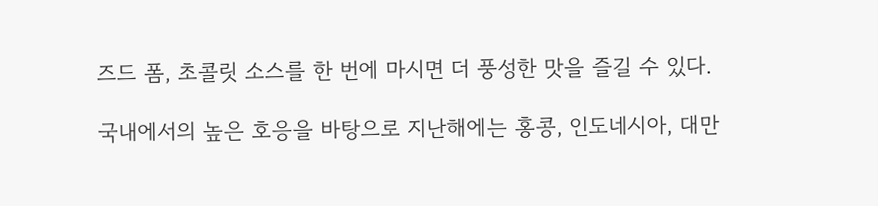즈드 폼, 초콜릿 소스를 한 번에 마시면 더 풍성한 맛을 즐길 수 있다.

국내에서의 높은 호응을 바탕으로 지난해에는 홍콩, 인도네시아, 대만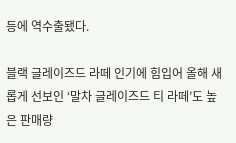등에 역수출됐다.

블랙 글레이즈드 라떼 인기에 힘입어 올해 새롭게 선보인 ‘말차 글레이즈드 티 라떼’도 높은 판매량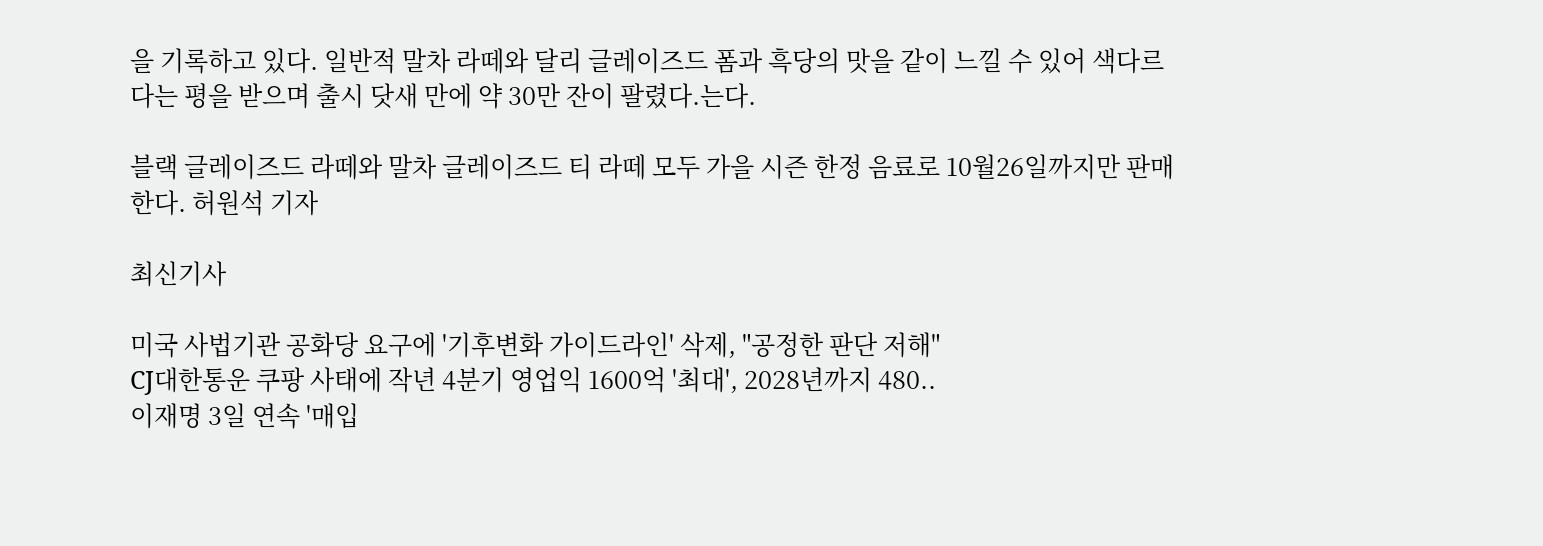을 기록하고 있다. 일반적 말차 라떼와 달리 글레이즈드 폼과 흑당의 맛을 같이 느낄 수 있어 색다르다는 평을 받으며 출시 닷새 만에 약 30만 잔이 팔렸다.는다.

블랙 글레이즈드 라떼와 말차 글레이즈드 티 라떼 모두 가을 시즌 한정 음료로 10월26일까지만 판매한다. 허원석 기자

최신기사

미국 사법기관 공화당 요구에 '기후변화 가이드라인' 삭제, "공정한 판단 저해"
CJ대한통운 쿠팡 사태에 작년 4분기 영업익 1600억 '최대', 2028년까지 480..
이재명 3일 연속 '매입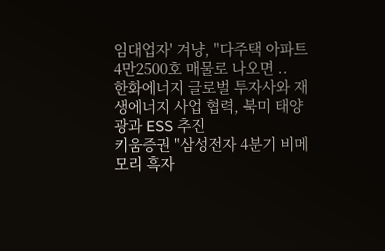임대업자' 겨냥, "다주택 아파트 4만2500호 매물로 나오면 ..
한화에너지 글로벌 투자사와 재생에너지 사업 협력, 북미 태양광과 ESS 추진
키움증권 "삼성전자 4분기 비메모리 흑자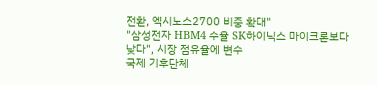전환, 엑시노스2700 비중 확대"
"삼성전자 HBM4 수율 SK하이닉스 마이크론보다 낮다", 시장 점유율에 변수
국제 기후단체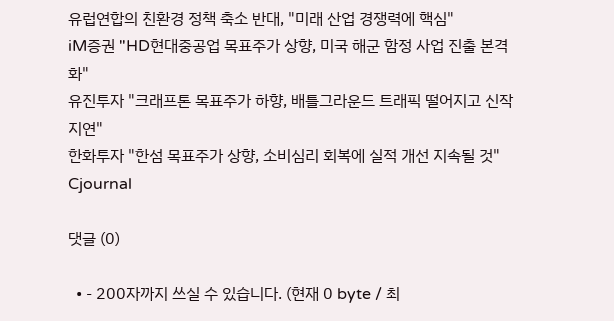유럽연합의 친환경 정책 축소 반대, "미래 산업 경쟁력에 핵심"
iM증권 "HD현대중공업 목표주가 상향, 미국 해군 함정 사업 진출 본격화"
유진투자 "크래프톤 목표주가 하향, 배틀그라운드 트래픽 떨어지고 신작 지연"
한화투자 "한섬 목표주가 상향, 소비심리 회복에 실적 개선 지속될 것"
Cjournal

댓글 (0)

  • - 200자까지 쓰실 수 있습니다. (현재 0 byte / 최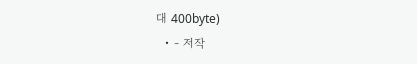대 400byte)
  • - 저작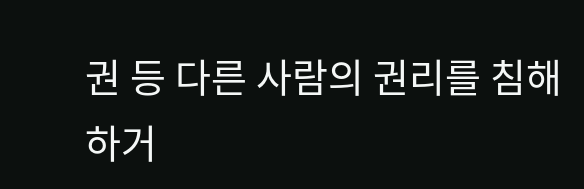권 등 다른 사람의 권리를 침해하거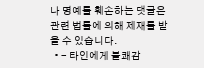나 명예를 훼손하는 댓글은 관련 법률에 의해 제재를 받을 수 있습니다.
  • - 타인에게 불쾌감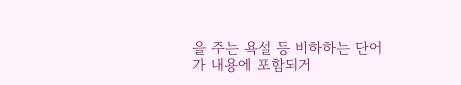을 주는 욕설 등 비하하는 단어가 내용에 포함되거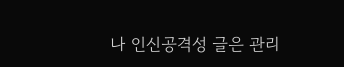나 인신공격성 글은 관리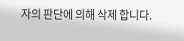자의 판단에 의해 삭제 합니다.